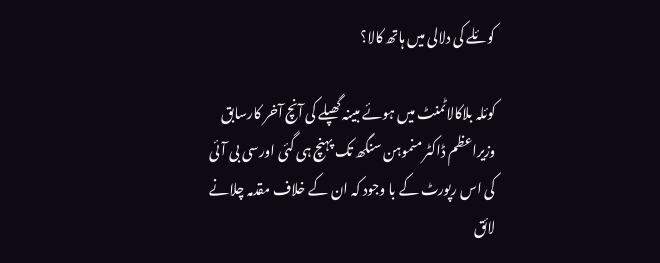کوئلے کی دلالی میں ہاتھ کالا؟

کوئلہ بلاکالاٹمنٹ میں ہوئے مبینہ گھپلے کی آنچ آخر کارسابق وزیراعظم ڈاکٹر منموہن سنگھ تک پہنچ ہی گئی اورسی بی آئی کی اس رپورٹ کے با وجود کہ ان کے خلاف مقدمہ چلانے لائق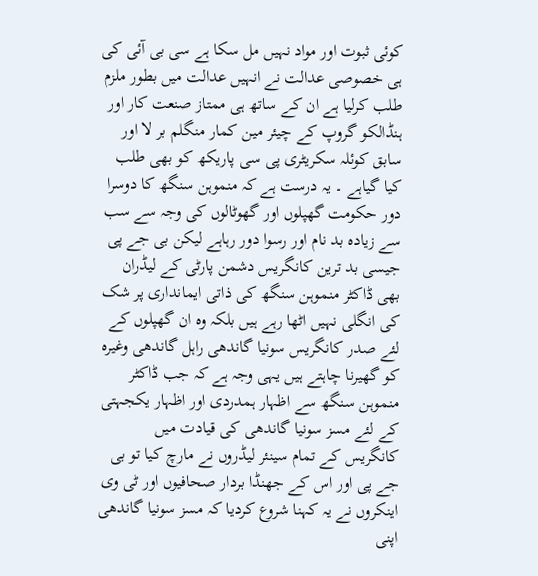کوئی ثبوت اور مواد نہیں مل سکا ہے سی بی آئی کی ہی خصوصی عدالت نے انہیں عدالت میں بطور ملزم طلب کرلیا ہے ان کے ساتھ ہی ممتاز صنعت کار اور ہنڈالکو گروپ کے چیئر مین کمار منگلم بر لا اور سابق کوئلہ سکریٹری پی سی پاریکھ کو بھی طلب کیا گیاہے ۔ یہ درست ہے کہ منموہن سنگھ کا دوسرا دور حکومت گھپلوں اور گھوٹالوں کی وجہ سے سب سے زیادہ بد نام اور رسوا دور رہاہے لیکن بی جے پی جیسی بد ترین کانگریس دشمن پارٹی کے لیڈران بھی ڈاکٹر منموہن سنگھ کی ذاتی ایمانداری پر شک کی انگلی نہیں اٹھا رہے ہیں بلکہ وہ ان گھپلوں کے لئے صدر کانگریس سونیا گاندھی راہل گاندھی وغیرہ کو گھیرنا چاہتے ہیں یہی وجہ ہے کہ جب ڈاکٹر منموہن سنگھ سے اظہار ہمدردی اور اظہار یکجہتی کے لئے مسز سونیا گاندھی کی قیادت میں کانگریس کے تمام سینئر لیڈروں نے مارچ کیا تو بی جے پی اور اس کے جھنڈا بردار صحافیوں اور ٹی وی اینکروں نے یہ کہنا شروع کردیا کہ مسز سونیا گاندھی اپنی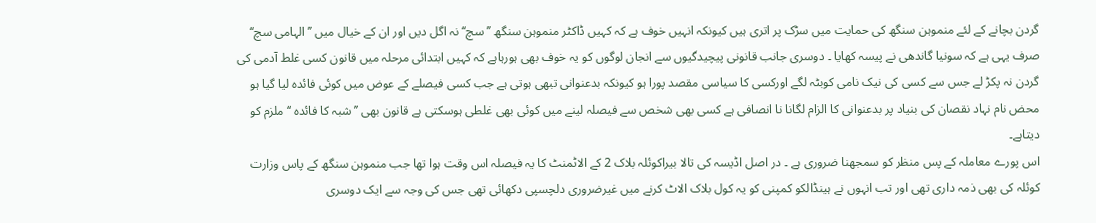گردن بچانے کے لئے منموہن سنگھ کی حمایت میں سڑک پر اتری ہیں کیونکہ انہیں خوف ہے کہ کہیں ڈاکٹر منموہن سنگھ ’’ سچ‘‘ نہ اگل دیں اور ان کے خیال میں ’’الہامی سچ‘‘ صرف یہی ہے کہ سونیا گاندھی نے پیسہ کھایا ۔ دوسری جانب قانونی پیچیدگیوں سے انجان لوگوں کو یہ خوف بھی ہورہاہے کہ کہیں ابتدائی مرحلہ میں قانون کسی غلط آدمی کی گردن نہ پکڑ لے جس سے کسی کی نیک نامی کوبٹہ لگے اورکسی کا سیاسی مقصد پورا ہو کیونکہ بدعنوانی تبھی ہوتی ہے جب کسی فیصلے کے عوض میں کوئی فائدہ لیا گیا ہو محض نام نہاد نقصان کی بنیاد پر بدعنوانی کا الزام لگانا نا انصافی ہے کسی بھی شخص سے فیصلہ لینے میں کوئی بھی غلطی ہوسکتی ہے قانون بھی ’’شبہ کا فائدہ ‘‘ ملزم کو دیتاہے۔
اس پورے معاملہ کے پس منظر کو سمجھنا ضروری ہے ۔ در اصل اڈیسہ کی تالا بیراکوئلہ بلاک 2 کے الاٹمنٹ کا یہ فیصلہ اس وقت ہوا تھا جب منموہن سنگھ کے پاس وزارت کوئلہ کی بھی ذمہ داری تھی اور تب انہوں نے ہینڈالکو کمپنی کو یہ کول بلاک الاٹ کرنے میں غیرضروری دلچسپی دکھائی تھی جس کی وجہ سے ایک دوسری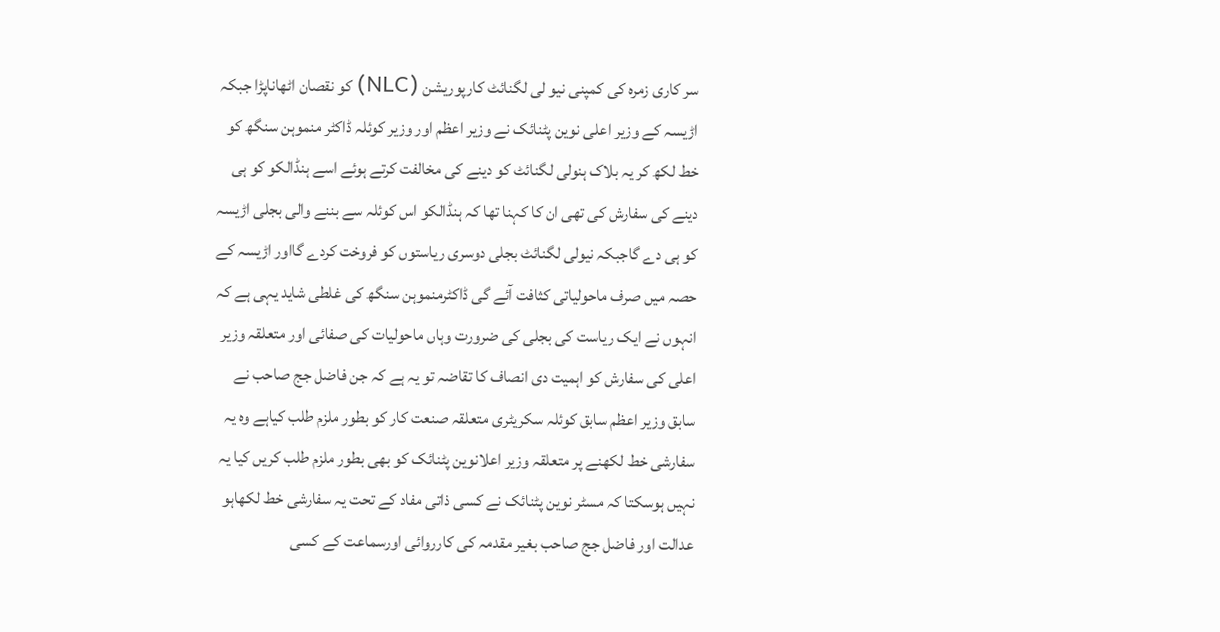سر کاری زمرہ کی کمپنی نیو لی لگنائٹ کارپوریشن (NLC) کو نقصان اٹھاناپڑا جبکہ اڑیسہ کے وزیر اعلی نوین پٹنائک نے وزیر اعظم اور وزیر کوئلہ ڈاکٹر منموہن سنگھ کو خط لکھ کر یہ بلاک ہنولی لگنائٹ کو دینے کی مخالفت کرتے ہوئے اسے ہنڈالکو کو ہی دینے کی سفارش کی تھی ان کا کہنا تھا کہ ہنڈالکو اس کوئلہ سے بننے والی بجلی اڑیسہ کو ہی دے گاجبکہ نیولی لگنائٹ بجلی دوسری ریاستوں کو فروخت کردے گااور اڑیسہ کے حصہ میں صرف ماحولیاتی کثافت آئے گی ڈاکٹرمنموہن سنگھ کی غلطی شاید یہی ہے کہ انہوں نے ایک ریاست کی بجلی کی ضرورت وہاں ماحولیات کی صفائی اور متعلقہ وزیر اعلی کی سفارش کو اہمیت دی انصاف کا تقاضہ تو یہ ہے کہ جن فاضل جج صاحب نے سابق وزیر اعظم سابق کوئلہ سکریٹری متعلقہ صنعت کار کو بطور ملزم طلب کیاہے وہ یہ سفارشی خط لکھنے پر متعلقہ وزیر اعلانوین پٹنائک کو بھی بطور ملزم طلب کریں کیا یہ نہیں ہوسکتا کہ مسٹر نوین پٹنائک نے کسی ذاتی مفاد کے تحت یہ سفارشی خط لکھاہو عدالت اور فاضل جج صاحب بغیر مقدمہ کی کارروائی اورسماعت کے کسی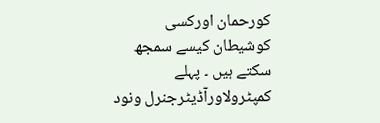کورحمان اورکسی کوشیطان کیسے سمجھ سکتے ہیں ۔ پہلے کمپٹرولاورآڈیٹرجنرل ونود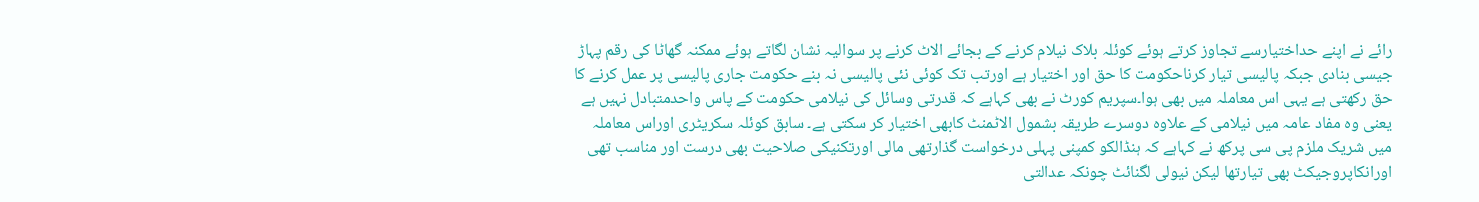رائے نے اپنے حداختیارسے تجاوز کرتے ہوئے کوئلہ بلاک نیلام کرنے کے بجائے الاٹ کرنے پر سوالیہ نشان لگاتے ہوئے ممکنہ گھاٹا کی رقم پہاڑ جیسی بنادی جبکہ پالیسی تیار کرناحکومت کا حق اور اختیار ہے اورتب تک کوئی نئی پالیسی نہ بنے حکومت جاری پالیسی پر عمل کرنے کا حق رکھتی ہے یہی اس معاملہ میں بھی ہوا۔سپریم کورٹ نے بھی کہاہے کہ قدرتی وسائل کی نیلامی حکومت کے پاس واحدمتبادل نہیں ہے یعنی وہ مفاد عامہ میں نیلامی کے علاوہ دوسرے طریقہ بشمول الاٹمنٹ کابھی اختیار کر سکتی ہے۔ سابق کوئلہ سکریٹری اوراس معاملہ میں شریک ملزم پی سی پرکھ نے کہاہے کہ ہنڈالکو کمپنی پہلی درخواست گذارتھی مالی اورتکنیکی صلاحیت بھی درست اور مناسب تھی اورانکاپروجیکٹ بھی تیارتھا لیکن نیولی لگنائٹ چونکہ عدالتی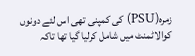زمرہ(PSU) کی کمپنی تھی اس لئے دونوں کوالاٹمنٹ میں شامل کرلیا گیا تھا تاکہ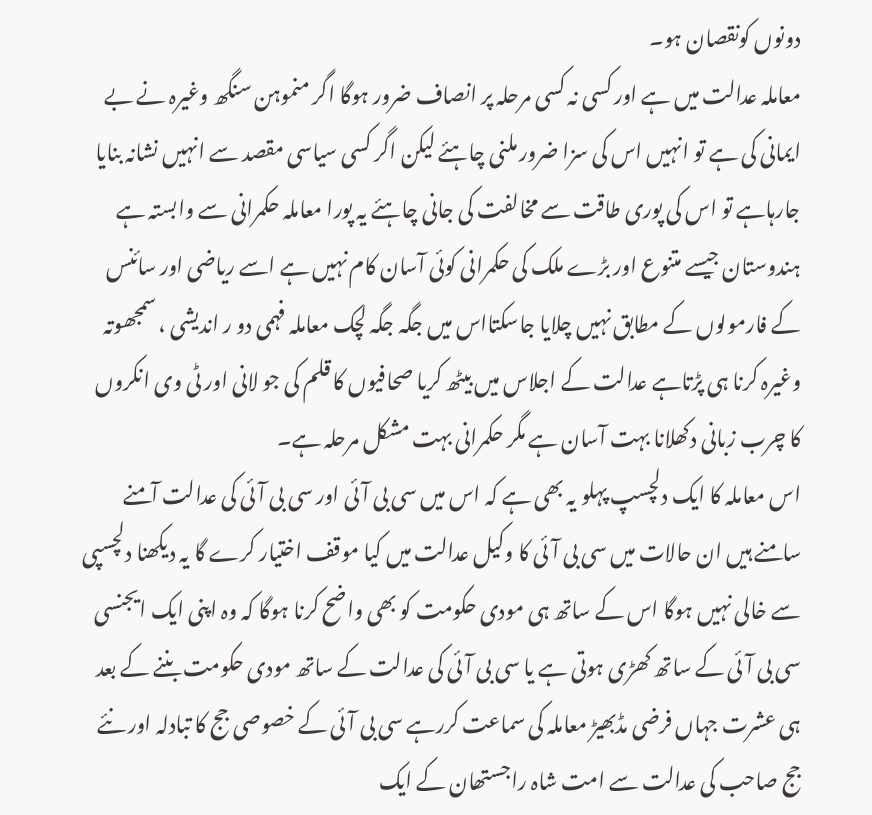دونوں کونقصان ہو۔
معاملہ عدالت میں ہے اور کسی نہ کسی مرحلہ پر انصاف ضرور ہوگا اگر منموہن سنگھ وغیرہ نے بے ایمانی کی ہے تو انہیں اس کی سزا ضرور ملنی چاہئے لیکن اگر کسی سیاسی مقصد سے انہیں نشانہ بنایا جارہاہے تو اس کی پوری طاقت سے مخالفت کی جانی چاہئے یہ پورا معاملہ حکمرانی سے وابستہ ہے ہندوستان جیسے متنوع اور بڑے ملک کی حکمرانی کوئی آسان کام نہیں ہے اسے ریاضی اور سائنس کے فارمولوں کے مطابق نہیں چلایا جاسکتااس میں جگہ جگہ لچک معاملہ فہمی دو ر اندیشی ، سمجھوتہ وغیرہ کرنا ہی پڑتاہے عدالت کے اجلاس میں بیٹھ کریا صحافیوں کا قلم کی جو لانی اور ٹی وی انکروں کا چرب زبانی دکھلانا بہت آسان ہے مگر حکمرانی بہت مشکل مرحلہ ہے۔
اس معاملہ کا ایک دلچسپ پہلو یہ بھی ہے کہ اس میں سی بی آئی اور سی بی آئی کی عدالت آمنے سامنے ہیں ان حالات میں سی بی آئی کا وکیل عدالت میں کیا موقف اختیار کرے گا یہ دیکھنا دلچسپی سے خالی نہیں ہوگا اس کے ساتھ ہی مودی حکومت کو بھی واضح کرنا ہوگا کہ وہ اپنی ایک ایجنسی سی بی آئی کے ساتھ کھڑی ہوتی ہے یا سی بی آئی کی عدالت کے ساتھ مودی حکومت بننے کے بعد ہی عشرت جہاں فرضی مڈبھیڑ معاملہ کی سماعت کررہے سی بی آئی کے خصوصی جج کا تبادلہ اور نئے جج صاحب کی عدالت سے امت شاہ راجستھان کے ایک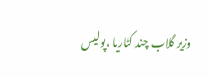وزیر گلاب چند کٹاریا ،پولیس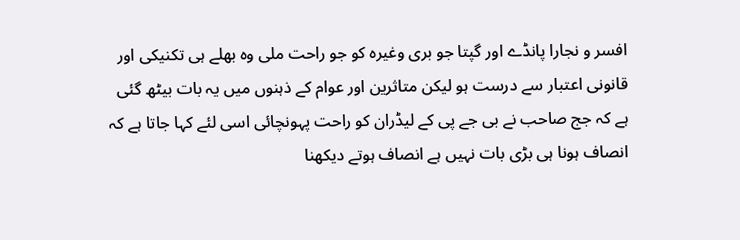افسر و نجارا پانڈے اور گپتا جو بری وغیرہ کو جو راحت ملی وہ بھلے ہی تکنیکی اور قانونی اعتبار سے درست ہو لیکن متاثرین اور عوام کے ذہنوں میں یہ بات بیٹھ گئی ہے کہ جج صاحب نے بی جے پی کے لیڈران کو راحت پہونچائی اسی لئے کہا جاتا ہے کہ انصاف ہونا ہی بڑی بات نہیں ہے انصاف ہوتے دیکھنا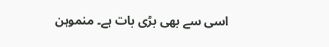اسی سے بھی بڑی بات ہے۔ منموہن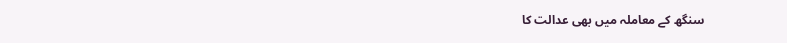سنگھ کے معاملہ میں بھی عدالت کا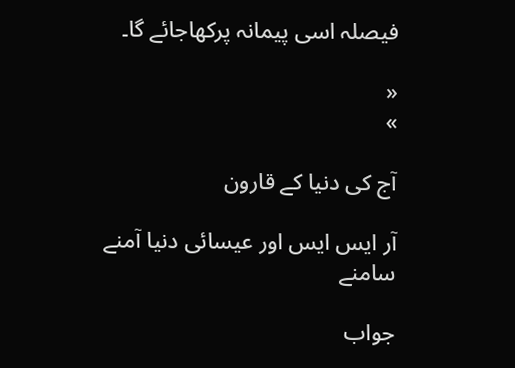فیصلہ اسی پیمانہ پرکھاجائے گا۔

«
»

آج کی دنیا کے قارون

آر ایس ایس اور عیسائی دنیا آمنے سامنے

جواب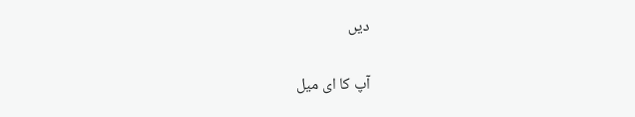دیں

آپ کا ای میل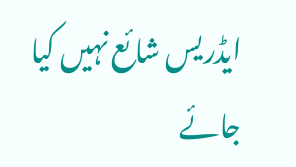ایڈریس شائع نہیں کیا جائے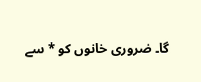گا۔ ضروری خانوں کو * سے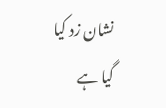نشان زد کیا گیا ہے